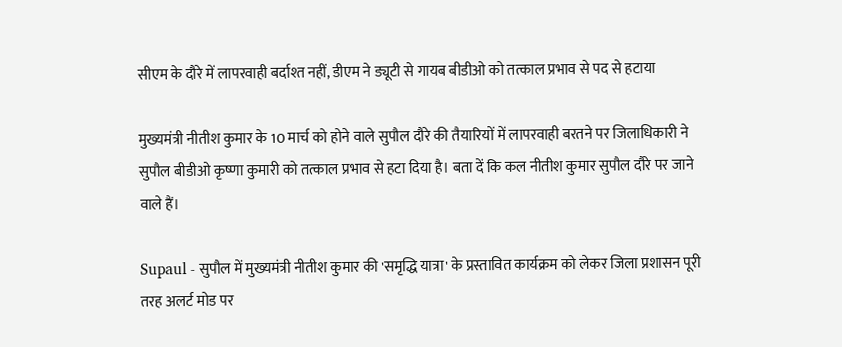सीएम के दौरे में लापरवाही बर्दाश्त नहीं, डीएम ने ड्यूटी से गायब बीडीओ को तत्काल प्रभाव से पद से हटाया

मुख्यमंत्री नीतीश कुमार के 10 मार्च को होने वाले सुपौल दौरे की तैयारियों में लापरवाही बरतने पर जिलाधिकारी ने सुपौल बीडीओ कृष्णा कुमारी को तत्काल प्रभाव से हटा दिया है। बता दें कि कल नीतीश कुमार सुपौल दौरे पर जाने वाले हैं।

Supaul - सुपौल में मुख्यमंत्री नीतीश कुमार की 'समृद्धि यात्रा' के प्रस्तावित कार्यक्रम को लेकर जिला प्रशासन पूरी तरह अलर्ट मोड पर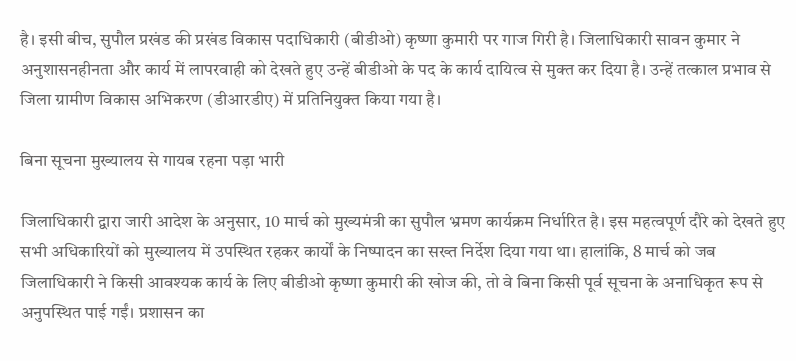है। इसी बीच, सुपौल प्रखंड की प्रखंड विकास पदाधिकारी (बीडीओ) कृष्णा कुमारी पर गाज गिरी है। जिलाधिकारी सावन कुमार ने अनुशासनहीनता और कार्य में लापरवाही को देखते हुए उन्हें बीडीओ के पद के कार्य दायित्व से मुक्त कर दिया है। उन्हें तत्काल प्रभाव से जिला ग्रामीण विकास अभिकरण (डीआरडीए) में प्रतिनियुक्त किया गया है।

बिना सूचना मुख्यालय से गायब रहना पड़ा भारी

जिलाधिकारी द्वारा जारी आदेश के अनुसार, 10 मार्च को मुख्यमंत्री का सुपौल भ्रमण कार्यक्रम निर्धारित है। इस महत्वपूर्ण दौरे को देखते हुए सभी अधिकारियों को मुख्यालय में उपस्थित रहकर कार्यों के निष्पादन का सख्त निर्देश दिया गया था। हालांकि, 8 मार्च को जब जिलाधिकारी ने किसी आवश्यक कार्य के लिए बीडीओ कृष्णा कुमारी की खोज की, तो वे बिना किसी पूर्व सूचना के अनाधिकृत रूप से अनुपस्थित पाई गईं। प्रशासन का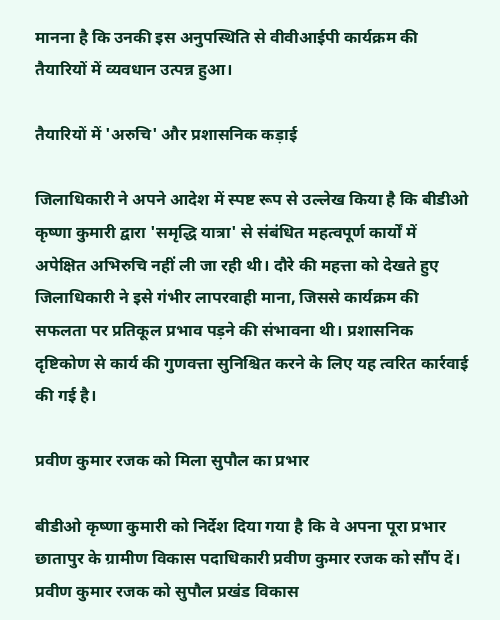मानना है कि उनकी इस अनुपस्थिति से वीवीआईपी कार्यक्रम की तैयारियों में व्यवधान उत्पन्न हुआ।

तैयारियों में 'अरुचि' और प्रशासनिक कड़ाई

जिलाधिकारी ने अपने आदेश में स्पष्ट रूप से उल्लेख किया है कि बीडीओ कृष्णा कुमारी द्वारा 'समृद्धि यात्रा' से संबंधित महत्वपूर्ण कार्यों में अपेक्षित अभिरुचि नहीं ली जा रही थी। दौरे की महत्ता को देखते हुए जिलाधिकारी ने इसे गंभीर लापरवाही माना, जिससे कार्यक्रम की सफलता पर प्रतिकूल प्रभाव पड़ने की संभावना थी। प्रशासनिक दृष्टिकोण से कार्य की गुणवत्ता सुनिश्चित करने के लिए यह त्वरित कार्रवाई की गई है।

प्रवीण कुमार रजक को मिला सुपौल का प्रभार

बीडीओ कृष्णा कुमारी को निर्देश दिया गया है कि वे अपना पूरा प्रभार छातापुर के ग्रामीण विकास पदाधिकारी प्रवीण कुमार रजक को सौंप दें। प्रवीण कुमार रजक को सुपौल प्रखंड विकास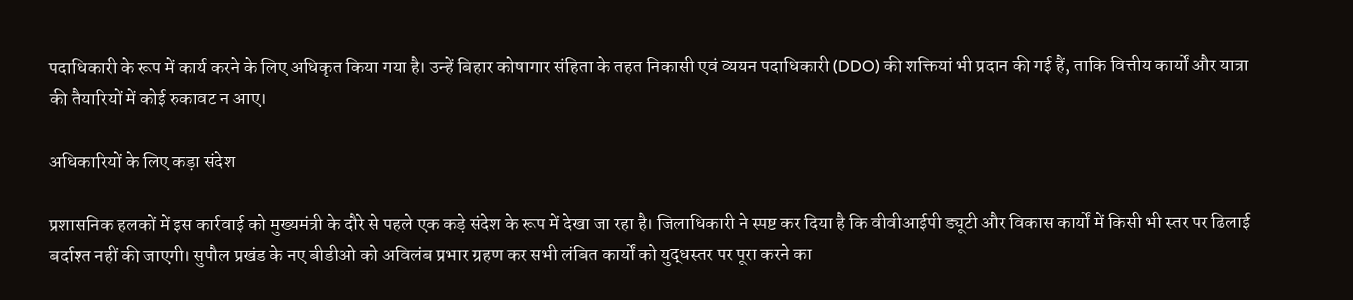पदाधिकारी के रूप में कार्य करने के लिए अधिकृत किया गया है। उन्हें बिहार कोषागार संहिता के तहत निकासी एवं व्ययन पदाधिकारी (DDO) की शक्तियां भी प्रदान की गई हैं, ताकि वित्तीय कार्यों और यात्रा की तैयारियों में कोई रुकावट न आए।

अधिकारियों के लिए कड़ा संदेश

प्रशासनिक हलकों में इस कार्रवाई को मुख्यमंत्री के दौरे से पहले एक कड़े संदेश के रूप में देखा जा रहा है। जिलाधिकारी ने स्पष्ट कर दिया है कि वीवीआईपी ड्यूटी और विकास कार्यों में किसी भी स्तर पर ढिलाई बर्दाश्त नहीं की जाएगी। सुपौल प्रखंड के नए बीडीओ को अविलंब प्रभार ग्रहण कर सभी लंबित कार्यों को युद्धस्तर पर पूरा करने का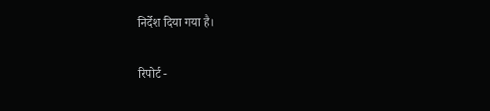निर्देश दिया गया है।

रिपोर्ट -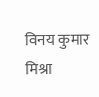विनय कुमार मिश्रा